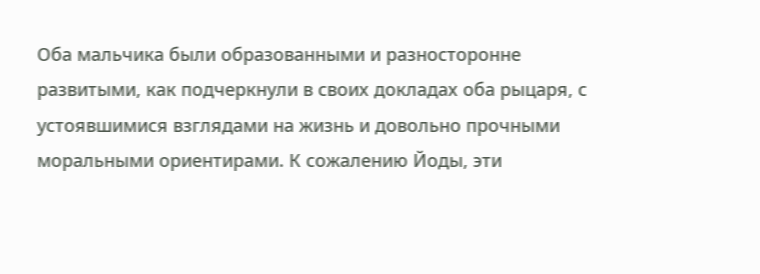Оба мальчика были образованными и разносторонне развитыми, как подчеркнули в своих докладах оба рыцаря, с устоявшимися взглядами на жизнь и довольно прочными моральными ориентирами. К сожалению Йоды, эти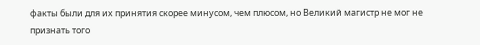факты были для их принятия скорее минусом, чем плюсом, но Великий магистр не мог не признать того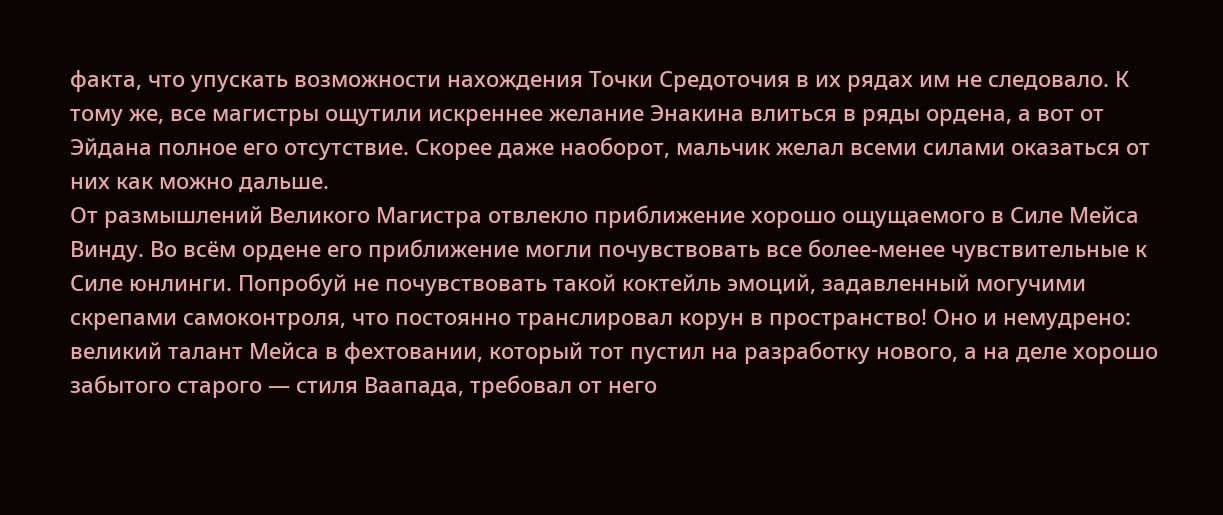факта, что упускать возможности нахождения Точки Средоточия в их рядах им не следовало. К тому же, все магистры ощутили искреннее желание Энакина влиться в ряды ордена, а вот от Эйдана полное его отсутствие. Скорее даже наоборот, мальчик желал всеми силами оказаться от них как можно дальше.
От размышлений Великого Магистра отвлекло приближение хорошо ощущаемого в Силе Мейса Винду. Во всём ордене его приближение могли почувствовать все более-менее чувствительные к Силе юнлинги. Попробуй не почувствовать такой коктейль эмоций, задавленный могучими скрепами самоконтроля, что постоянно транслировал корун в пространство! Оно и немудрено: великий талант Мейса в фехтовании, который тот пустил на разработку нового, а на деле хорошо забытого старого — стиля Ваапада, требовал от него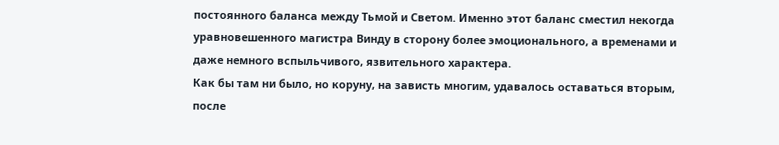постоянного баланса между Тьмой и Светом. Именно этот баланс сместил некогда уравновешенного магистра Винду в сторону более эмоционального, а временами и даже немного вспыльчивого, язвительного характера.
Как бы там ни было, но коруну, на зависть многим, удавалось оставаться вторым, после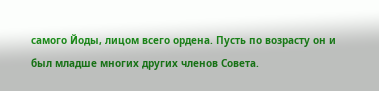самого Йоды, лицом всего ордена. Пусть по возрасту он и был младше многих других членов Совета.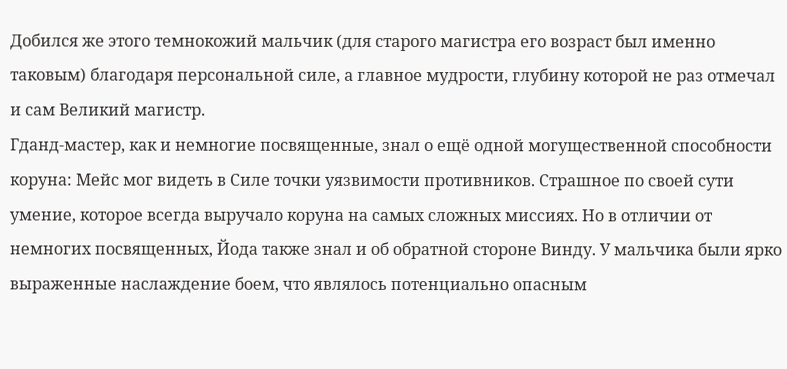Добился же этого темнокожий мальчик (для старого магистра его возраст был именно таковым) благодаря персональной силе, а главное мудрости, глубину которой не раз отмечал и сам Великий магистр.
Гданд-мастер, как и немногие посвященные, знал о ещё одной могущественной способности коруна: Мейс мог видеть в Силе точки уязвимости противников. Страшное по своей сути умение, которое всегда выручало коруна на самых сложных миссиях. Но в отличии от немногих посвященных, Йода также знал и об обратной стороне Винду. У мальчика были ярко выраженные наслаждение боем, что являлось потенциально опасным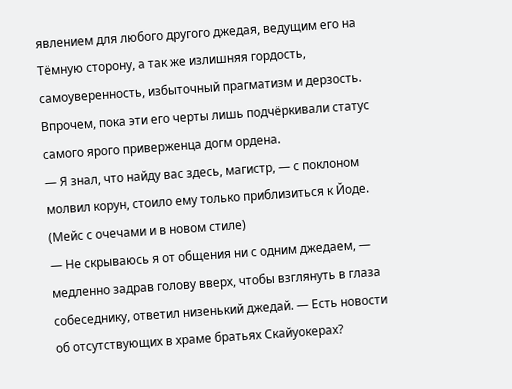явлением для любого другого джедая, ведущим его на Тёмную сторону, а так же излишняя гордость, самоуверенность, избыточный прагматизм и дерзость. Впрочем, пока эти его черты лишь подчёркивали статус самого ярого приверженца догм ордена.
— Я знал, что найду вас здесь, магистр, — с поклоном молвил корун, стоило ему только приблизиться к Йоде.
(Мейс с очечами и в новом стиле)
— Не скрываюсь я от общения ни с одним джедаем, — медленно задрав голову вверх, чтобы взглянуть в глаза собеседнику, ответил низенький джедай. — Есть новости об отсутствующих в храме братьях Скайуокерах?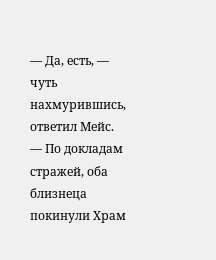— Да, есть, — чуть нахмурившись, ответил Мейс. — По докладам стражей, оба близнеца покинули Храм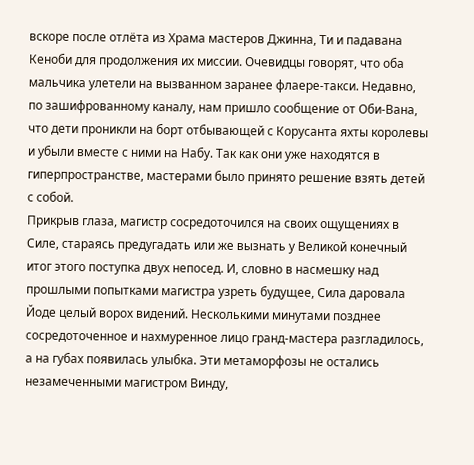вскоре после отлёта из Храма мастеров Джинна, Ти и падавана Кеноби для продолжения их миссии. Очевидцы говорят, что оба мальчика улетели на вызванном заранее флаере-такси. Недавно, по зашифрованному каналу, нам пришло сообщение от Оби-Вана, что дети проникли на борт отбывающей с Корусанта яхты королевы и убыли вместе с ними на Набу. Так как они уже находятся в гиперпространстве, мастерами было принято решение взять детей с собой.
Прикрыв глаза, магистр сосредоточился на своих ощущениях в Силе, стараясь предугадать или же вызнать у Великой конечный итог этого поступка двух непосед. И, словно в насмешку над прошлыми попытками магистра узреть будущее, Сила даровала Йоде целый ворох видений. Несколькими минутами позднее сосредоточенное и нахмуренное лицо гранд-мастера разгладилось, а на губах появилась улыбка. Эти метаморфозы не остались незамеченными магистром Винду,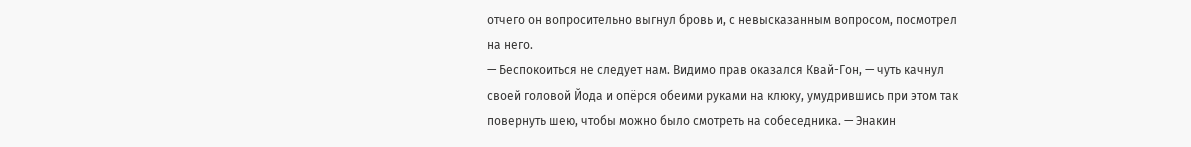отчего он вопросительно выгнул бровь и, с невысказанным вопросом, посмотрел на него.
— Беспокоиться не следует нам. Видимо прав оказался Квай-Гон, — чуть качнул своей головой Йода и опёрся обеими руками на клюку, умудрившись при этом так повернуть шею, чтобы можно было смотреть на собеседника. — Энакин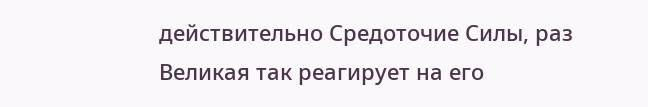действительно Средоточие Силы, раз Великая так реагирует на его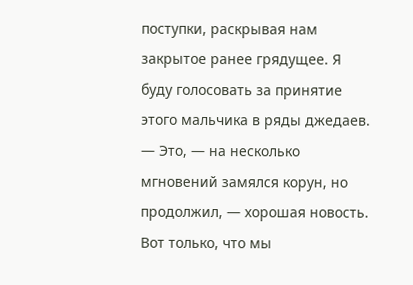поступки, раскрывая нам закрытое ранее грядущее. Я буду голосовать за принятие этого мальчика в ряды джедаев.
— Это, — на несколько мгновений замялся корун, но продолжил, — хорошая новость. Вот только, что мы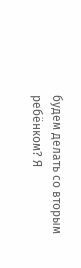будем делать со вторым ребёнком? Я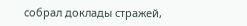собрал доклады стражей,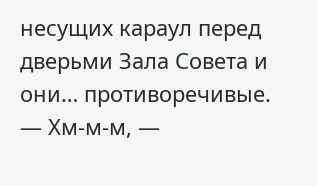несущих караул перед дверьми Зала Совета и они… противоречивые.
— Хм-м-м, —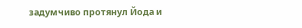задумчиво протянул Йода и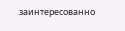заинтересованно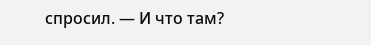спросил. — И что там?